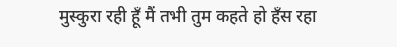मुस्कुरा रही हूँ मैं तभी तुम कहते हो हँस रहा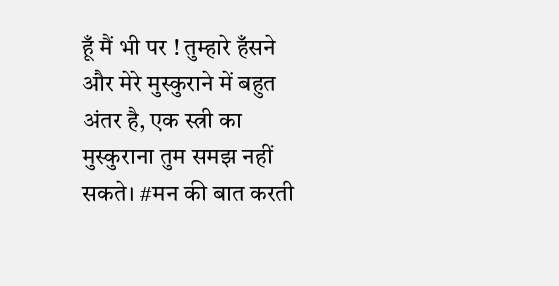हूँ मैं भी पर ! तुम्हारे हँसने और मेरे मुस्कुराने में बहुत अंतर है, एक स्त्री का मुस्कुराना तुम समझ नहीं सकते। #मन की बात करती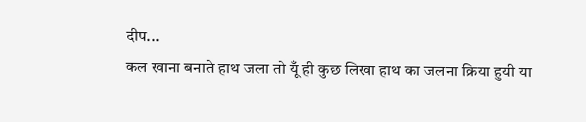दीप...
कल खाना बनाते हाथ जला तो यूँ ही कुछ लिखा हाथ का जलना क्रिया हुयी या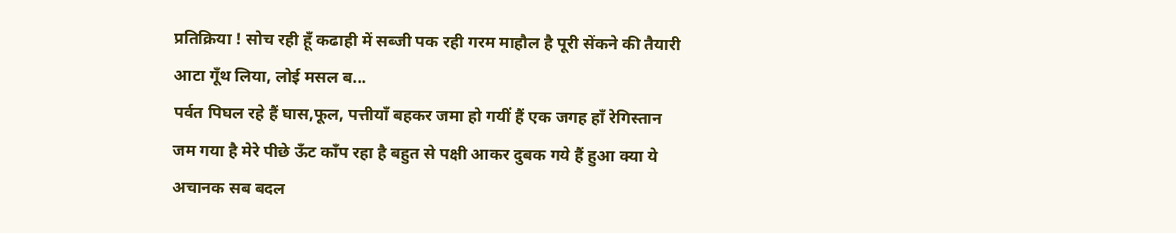प्रतिक्रिया ! सोच रही हूँ कढाही में सब्जी पक रही गरम माहौल है पूरी सेंकने की तैयारी आटा गूँथ लिया, लोई मसल ब...
पर्वत पिघल रहे हैं घास,फूल, पत्तीयाँ बहकर जमा हो गयीं हैं एक जगह हाँ रेगिस्तान जम गया है मेरे पीछे ऊँट काँप रहा है बहुत से पक्षी आकर दुबक गये हैं हुआ क्या ये अचानक सब बदल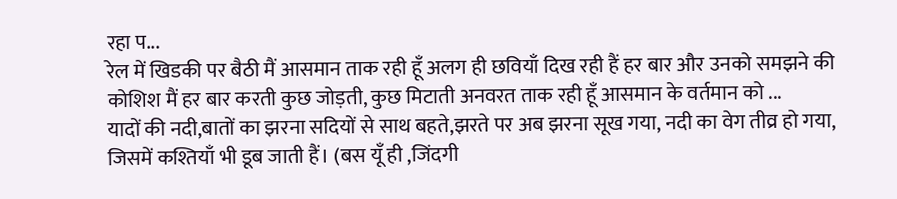रहा प...
रेल में खिडकी पर बैठी मैं आसमान ताक रही हूँ अलग ही छवियाँ दिख रही हैं हर बार और उनको समझने की कोशिश मैं हर बार करती कुछ जोड़ती, कुछ मिटाती अनवरत ताक रही हूँ आसमान के वर्तमान को ...
यादों की नदी,बातों का झरना सदियों से साथ बहते,झरते पर अब झरना सूख गया, नदी का वेग तीव्र हो गया, जिसमें कश्तियाँ भी डूब जाती हैं। (बस यूँ ही ,जिंदगी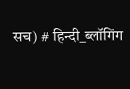सच) # हिन्दी_ब्लॉगिंग